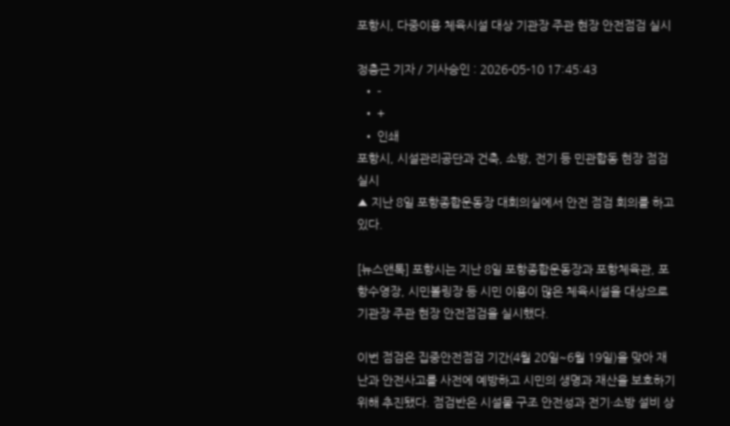포항시, 다중이용 체육시설 대상 기관장 주관 현장 안전점검 실시

정충근 기자 / 기사승인 : 2026-05-10 17:45:43
  • -
  • +
  • 인쇄
포항시, 시설관리공단과 건축, 소방, 전기 등 민관합동 현장 점검 실시
▲ 지난 8일 포항종합운동장 대회의실에서 안전 점검 회의를 하고 있다.

[뉴스앤톡] 포항시는 지난 8일 포항종합운동장과 포항체육관, 포항수영장, 시민볼링장 등 시민 이용이 많은 체육시설을 대상으로 기관장 주관 현장 안전점검을 실시했다.

이번 점검은 집중안전점검 기간(4월 20일~6월 19일)을 맞아 재난과 안전사고를 사전에 예방하고 시민의 생명과 재산을 보호하기 위해 추진됐다. 점검반은 시설물 구조 안전성과 전기·소방 설비 상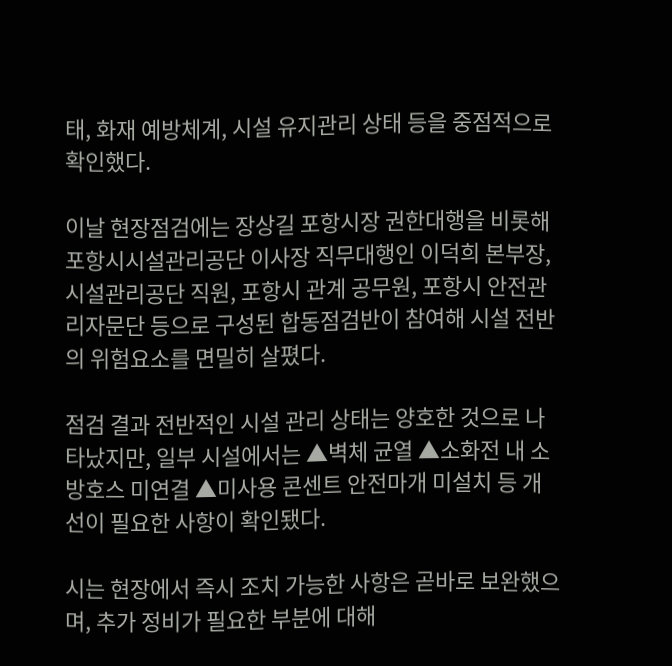태, 화재 예방체계, 시설 유지관리 상태 등을 중점적으로 확인했다.

이날 현장점검에는 장상길 포항시장 권한대행을 비롯해 포항시시설관리공단 이사장 직무대행인 이덕희 본부장, 시설관리공단 직원, 포항시 관계 공무원, 포항시 안전관리자문단 등으로 구성된 합동점검반이 참여해 시설 전반의 위험요소를 면밀히 살폈다.

점검 결과 전반적인 시설 관리 상태는 양호한 것으로 나타났지만, 일부 시설에서는 ▲벽체 균열 ▲소화전 내 소방호스 미연결 ▲미사용 콘센트 안전마개 미설치 등 개선이 필요한 사항이 확인됐다.

시는 현장에서 즉시 조치 가능한 사항은 곧바로 보완했으며, 추가 정비가 필요한 부분에 대해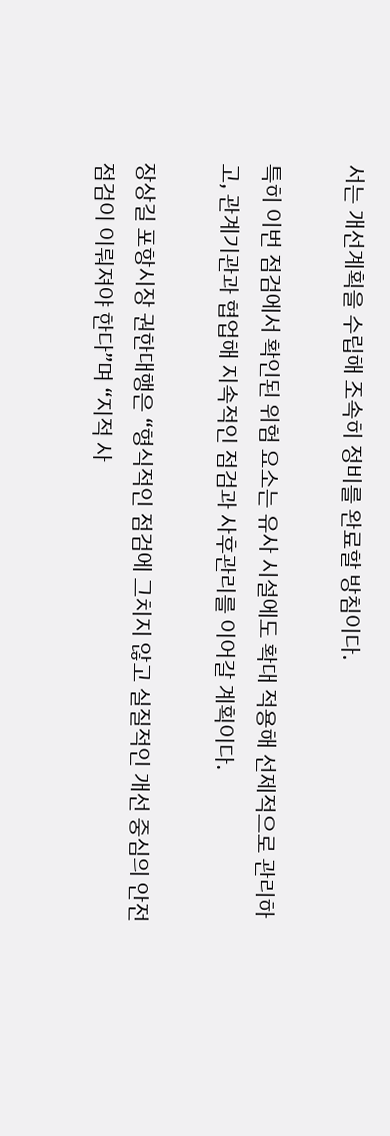서는 개선계획을 수립해 조속히 정비를 완료할 방침이다.

특히 이번 점검에서 확인된 위험 요소는 유사 시설에도 확대 적용해 선제적으로 관리하고, 관계기관과 협업해 지속적인 점검과 사후관리를 이어갈 계획이다.

장상길 포항시장 권한대행은 “형식적인 점검에 그치지 않고 실질적인 개선 중심의 안전점검이 이뤄져야 한다”며 “지적 사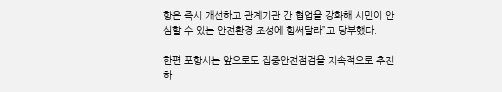항은 즉시 개선하고 관계기관 간 협업을 강화해 시민이 안심할 수 있는 안전환경 조성에 힘써달라”고 당부했다.

한편 포항시는 앞으로도 집중안전점검을 지속적으로 추진하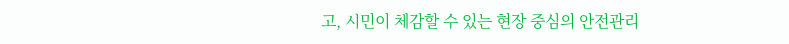고, 시민이 체감할 수 있는 현장 중심의 안전관리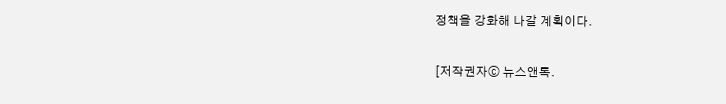정책을 강화해 나갈 계획이다.

[저작권자ⓒ 뉴스앤톡.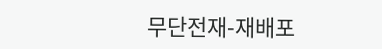무단전재-재배포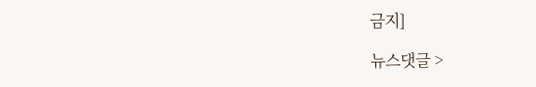금지]

뉴스댓글 >